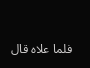فلما علاه قال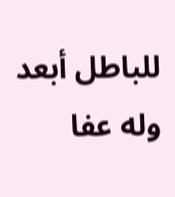للباطل أبعد
وله عفا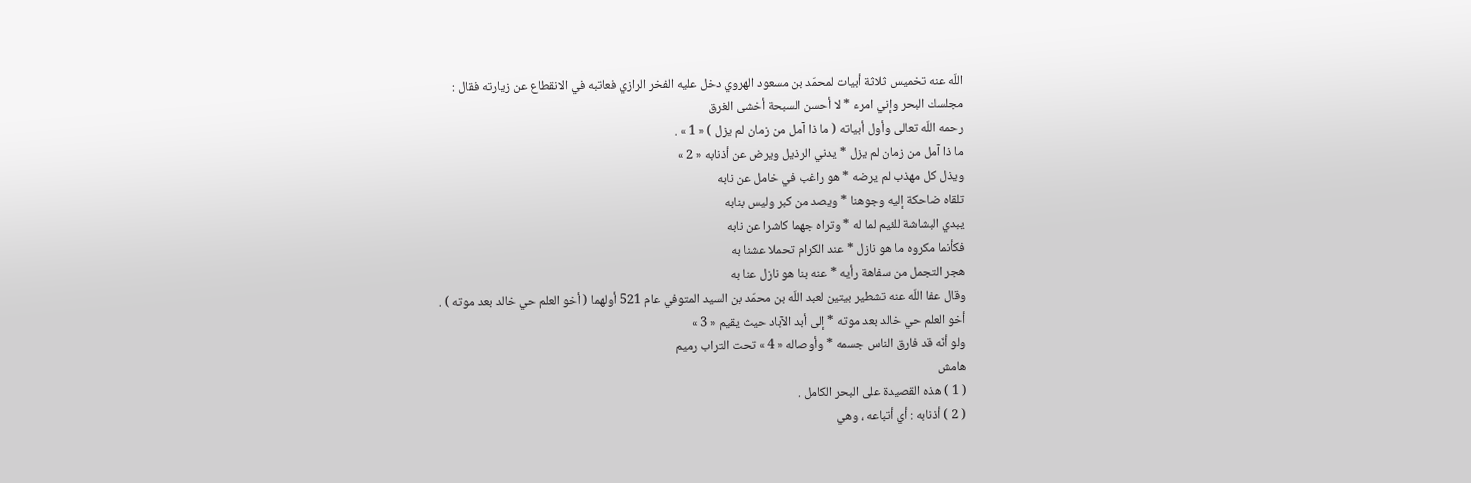اللّه عنه تخميس ثلاثة أبيات لمحمّد بن مسعود الهروي دخل عليه الفخر الرازي فعاتبه في الانقطاع عن زيارته فقال :
مجلسك البحر وإني امرء * لا أحسن السبحة أخشى الغرق
رحمه اللّه تعالى وأول أبياته ( ما ذا آمل من زمان لم يزل ) « 1 » .
ما ذا آمل من زمان لم يزل * يدني الرذيل ويرض عن أذنابه « 2 »
ويذل كل مهذب لم يرضه * هو راغب في خامل عن نابه
تلقاه ضاحكة إليه وجوهنا * ويصد من كبر وليس بنابه
يبدي البشاشة للئيم لما له * وتراه جهما كاشرا عن نابه
فكأنما مكروه ما هو نازل * عند الكرام تحملا عشنا به
هجر التجمل من سفاهة رأيه * عنه بنا هو نازل عنا به
وقال عفا اللّه عنه تشطير بيتين لعبد اللّه بن محمّد بن السيد المتوفي عام 521 أولهما ( أخو العلم حي خالد بعد موته ) .
أخو العلم حي خالد بعد موته * إلى أبد الآباد حيث يقيم « 3 »
ولو أنّه قد فارق الناس جسمه * وأوصاله « 4 » تحت التراب رميم
هامش
( 1 ) هذه القصيدة على البحر الكامل .
( 2 ) أذنابه : أي أتباعه ، وهي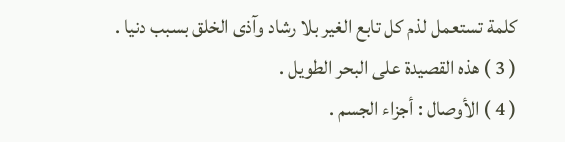كلمة تستعمل لذم كل تابع الغير بلا رشاد وآذى الخلق بسبب دنيا .
( 3 ) هذه القصيدة على البحر الطويل .
( 4 ) الأوصال : أجزاء الجسم .